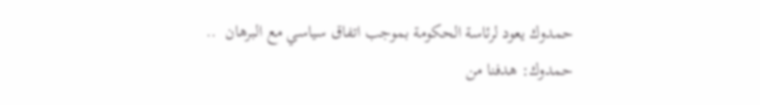حمدوك يعود لرئاسة الحكومة بموجب اتفاق سياسي مع البرهان  .. حمدوك: هدفنا من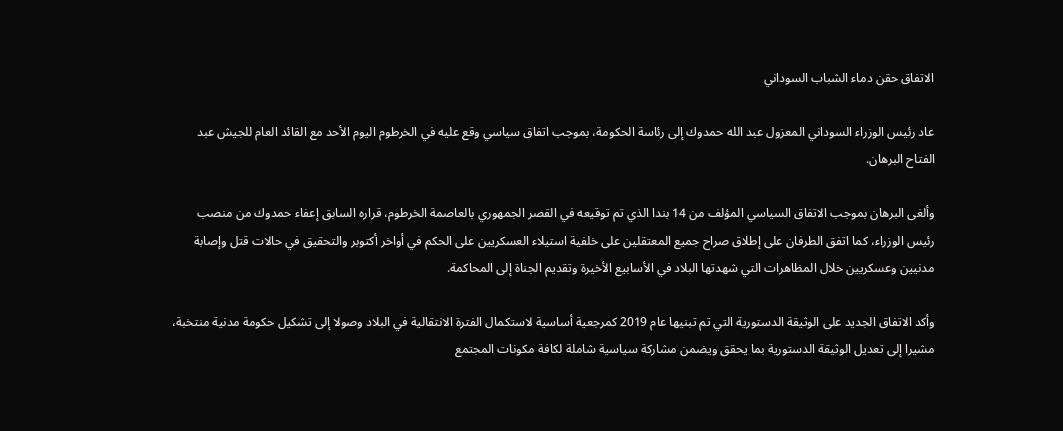الاتفاق حقن دماء الشباب السوداني

عاد رئيس الوزراء السوداني المعزول عبد الله حمدوك إلى رئاسة الحكومة، بموجب اتفاق سياسي وقع عليه في الخرطوم اليوم الأحد مع القائد العام للجيش عبد الفتاح البرهان.

وألغى البرهان بموجب الاتفاق السياسي المؤلف من 14 بندا الذي تم توقيعه في القصر الجمهوري بالعاصمة الخرطوم، قراره السابق إعفاء حمدوك من منصب رئيس الوزراء، كما اتفق الطرفان على إطلاق صراح جميع المعتقلين على خلفية استيلاء العسكريين على الحكم في أواخر أكتوبر والتحقيق في حالات قتل وإصابة مدنيين وعسكريين خلال المظاهرات التي شهدتها البلاد في الأسابيع الأخيرة وتقديم الجناة إلى المحاكمة.

وأكد الاتفاق الجديد على الوثيقة الدستورية التي تم تبنيها عام 2019 كمرجعية أساسية لاستكمال الفترة الانتقالية في البلاد وصولا إلى تشكيل حكومة مدنية منتخبة، مشيرا إلى تعديل الوثيقة الدستورية بما يحقق ويضمن مشاركة سياسية شاملة لكافة مكونات المجتمع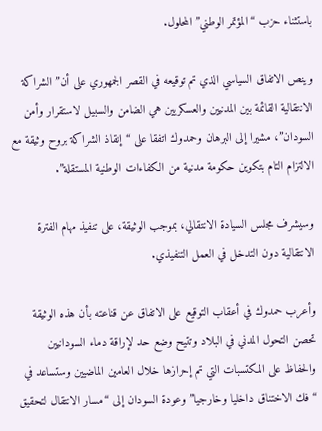باستثناء حزب “المؤتمر الوطني” المحلول.

وينص الاتفاق السياسي الذي تم توقيعه في القصر الجمهوري على أن” الشراكة الانتقالية القائمة بين المدنيين والعسكريين هي الضامن والسبيل لاستقرار وأمن السودان”، مشيرا إلى البرهان وحمدوك اتفقا على “إنقاذ الشراكة بروح وثيقة مع الالتزام التام بتكوين حكومة مدنية من الكفاءات الوطنية المستقلة”.

وسيشرف مجلس السيادة الانتقالي، بموجب الوثيقة، على تنفيذ مهام الفترة الانتقالية دون التدخل في العمل التنفيذي.

وأعرب حمدوك في أعقاب التوقيع على الاتفاق عن قناعته بأن هذه الوثيقة تحصن التحول المدني في البلاد وتتيح وضع حد لإراقة دماء السودانيين والحفاظ على المكتسبات التي تم إحرازها خلال العامين الماضيين وستساعد في “فك الاختناق داخليا وخارجيا” وعودة السودان إلى “مسار الانتقال لتحقيق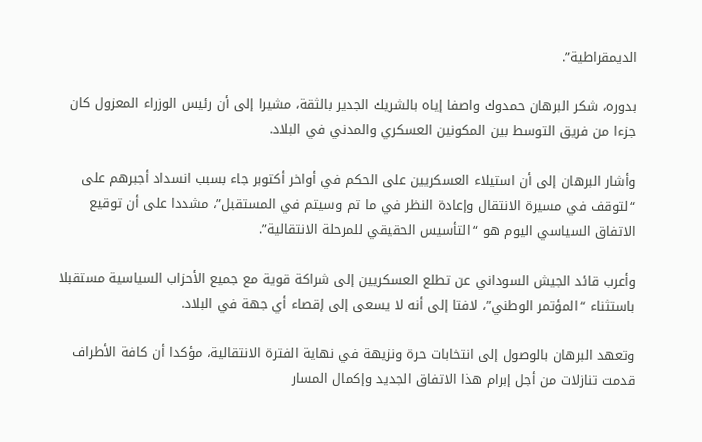الديمقراطية”.

بدوره، شكر البرهان حمدوك واصفا إياه بالشريك الجدير بالثقة، مشيرا إلى أن رئيس الوزراء المعزول كان جزءا من فريق التوسط بين المكونين العسكري والمدني في البلاد.

وأشار البرهان إلى أن استيلاء العسكريين على الحكم في أواخر أكتوبر جاء بسبب انسداد أجبرهم على “لتوقف في مسيرة الانتقال وإعادة النظر في ما تم وسيتم في المستقبل”، مشددا على أن توقيع الاتفاق السياسي اليوم هو “التأسيس الحقيقي للمرحلة الانتقالية”.

وأعرب قائد الجيش السوداني عن تطلع العسكريين إلى شراكة قوية مع جميع الأحزاب السياسية مستقبلا باستثناء “المؤتمر الوطني”، لافتا إلى أنه لا يسعى إلى إقصاء أي جهة في البلاد.

وتعهد البرهان بالوصول إلى انتخابات حرة ونزيهة في نهاية الفترة الانتقالية، مؤكدا أن كافة الأطراف قدمت تنازلات من أجل إبرام هذا الاتفاق الجديد وإكمال المسار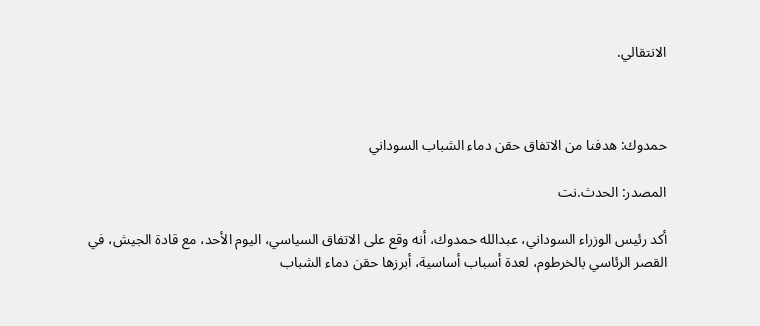الانتقالي.



حمدوك: هدفنا من الاتفاق حقن دماء الشباب السوداني

المصدر: الحدث.نت

أكد رئيس الوزراء السوداني، عبدالله حمدوك، أنه وقع على الاتفاق السياسي، اليوم الأحد، مع قادة الجيش، في القصر الرئاسي بالخرطوم، لعدة أسباب أساسية، أبرزها حقن دماء الشباب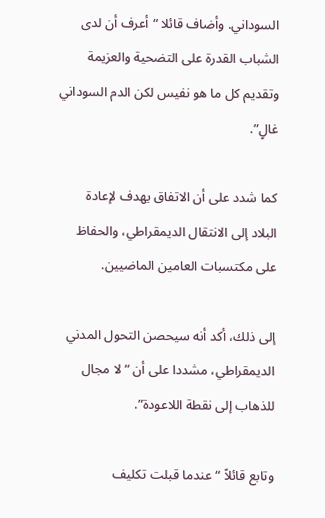السوداني. وأضاف قائلا “أعرف أن لدى الشباب القدرة على التضحية والعزيمة وتقديم كل ما هو نفيس لكن الدم السوداني غالٍ”.

كما شدد على أن الاتفاق يهدف لإعادة البلاد إلى الانتقال الديمقراطي، والحفاظ على مكتسبات العامين الماضيين.

إلى ذلك، أكد أنه سيحصن التحول المدني الديمقراطي، مشددا على أن “لا مجال للذهاب إلى نقطة اللاعودة”.

وتابع قائلاً “عندما قبلت تكليف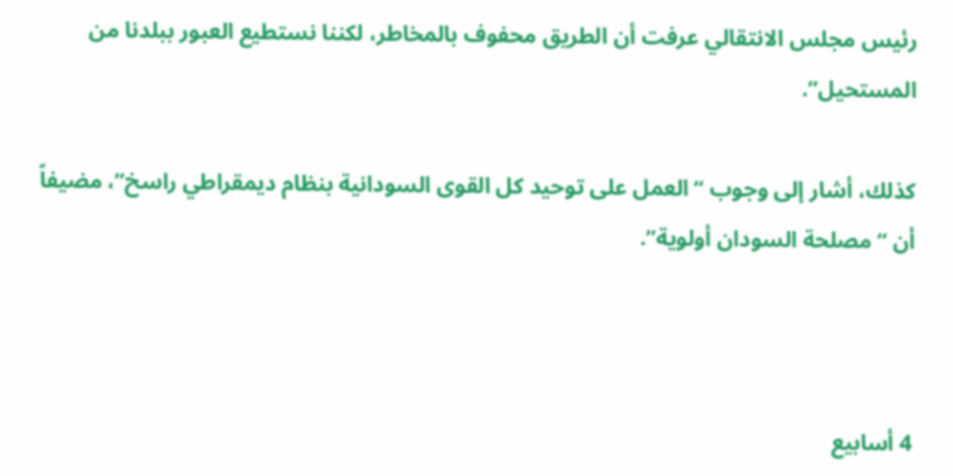رئيس مجلس الانتقالي عرفت أن الطريق محفوف بالمخاطر، لكننا نستطيع العبور ببلدنا من المستحيل”.

كذلك، أشار إلى وجوب “العمل على توحيد كل القوى السودانية بنظام ديمقراطي راسخ”، مضيفاً أن “مصلحة السودان أولوية”.



4 أسابيع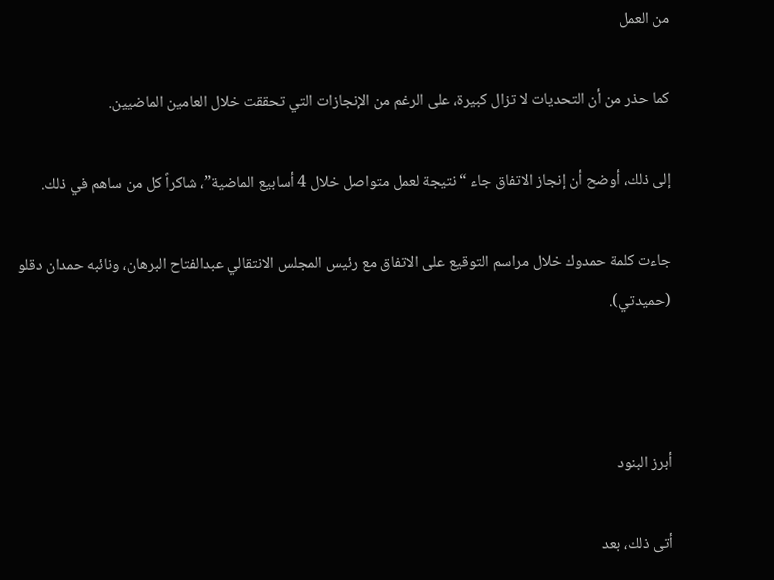من العمل

كما حذر من أن التحديات لا تزال كبيرة، على الرغم من الإنجازات التي تحققت خلال العامين الماضيين.

إلى ذلك، أوضح أن إنجاز الاتفاق جاء “نتيجة لعمل متواصل خلال 4 أسابيع الماضية”، شاكراً كل من ساهم في ذلك.

جاءت كلمة حمدوك خلال مراسم التوقيع على الاتفاق مع رئيس المجلس الانتقالي عبدالفتاح البرهان، ونائبه حمدان دقلو (حميدتي).



أبرز البنود

أتى ذلك، بعد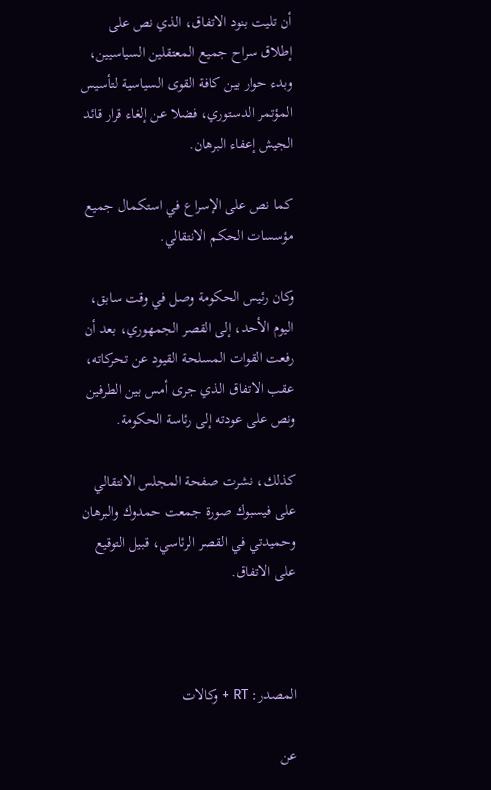أن تليت بنود الاتفاق، الذي نص على إطلاق سراح جميع المعتقلين السياسيين، وبدء حوار بين كافة القوى السياسية لتأسيس المؤتمر الدستوري، فضلا عن إلغاء قرار قائد الجيش إعفاء البرهان.

كما نص على الإسراع في استكمال جميع مؤسسات الحكم الانتقالي.

وكان رئيس الحكومة وصل في وقت سابق، اليوم الأحد، إلى القصر الجمهوري، بعد أن رفعت القوات المسلحة القيود عن تحركاته، عقب الاتفاق الذي جرى أمس بين الطرفين ونص على عودته إلى رئاسة الحكومة.

كذلك، نشرت صفحة المجلس الانتقالي على فيسبوك صورة جمعت حمدوك والبرهان وحميدتي في القصر الرئاسي، قبيل التوقيع على الاتفاق.



المصدر: RT + وكالات

عن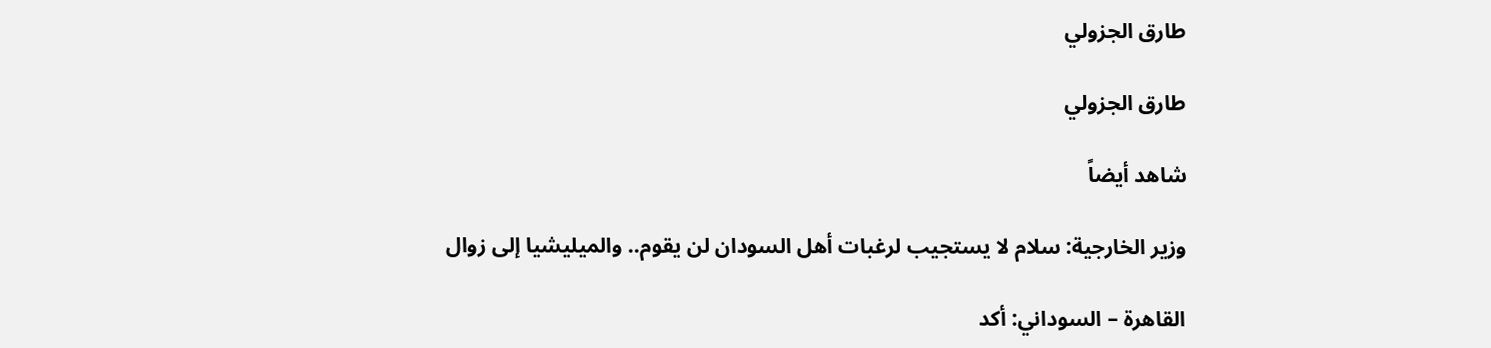طارق الجزولي

طارق الجزولي

شاهد أيضاً

وزير الخارجية: سلام لا يستجيب لرغبات أهل السودان لن يقوم.. والميليشيا إلى زوال

القاهرة – السوداني: أكد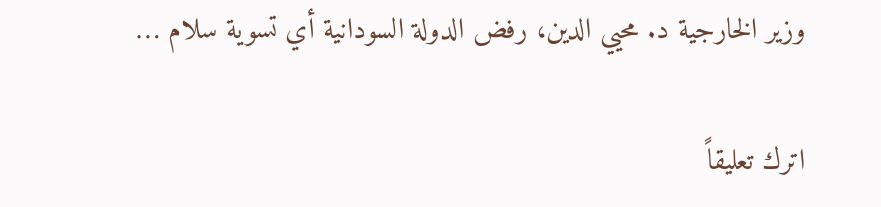وزير الخارجية د. محيي الدين، رفض الدولة السودانية أي تسوية سلام …

اترك تعليقاً